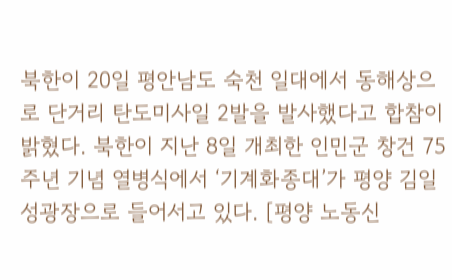북한이 20일 평안남도 숙천 일대에서 동해상으로 단거리 탄도미사일 2발을 발사했다고 합참이 밝혔다. 북한이 지난 8일 개최한 인민군 창건 75주년 기념 열병식에서 ‘기계화종대’가 평양 김일성광장으로 들어서고 있다. [평양 노동신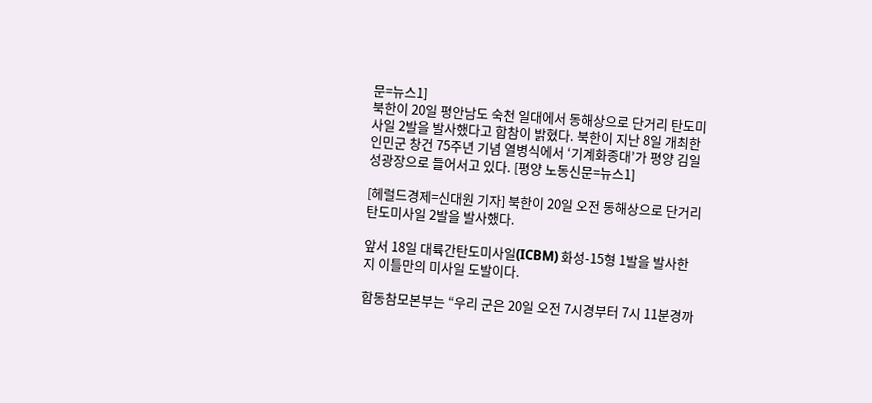문=뉴스1]
북한이 20일 평안남도 숙천 일대에서 동해상으로 단거리 탄도미사일 2발을 발사했다고 합참이 밝혔다. 북한이 지난 8일 개최한 인민군 창건 75주년 기념 열병식에서 ‘기계화종대’가 평양 김일성광장으로 들어서고 있다. [평양 노동신문=뉴스1]

[헤럴드경제=신대원 기자] 북한이 20일 오전 동해상으로 단거리 탄도미사일 2발을 발사했다.

앞서 18일 대륙간탄도미사일(ICBM) 화성-15형 1발을 발사한 지 이틀만의 미사일 도발이다.

합동참모본부는 “우리 군은 20일 오전 7시경부터 7시 11분경까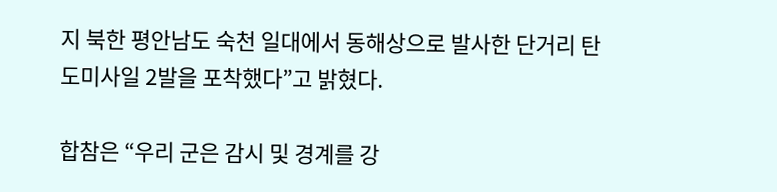지 북한 평안남도 숙천 일대에서 동해상으로 발사한 단거리 탄도미사일 2발을 포착했다”고 밝혔다.

합참은 “우리 군은 감시 및 경계를 강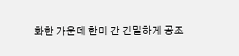화한 가운데 한미 간 긴밀하게 공조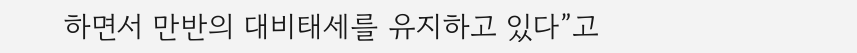하면서 만반의 대비태세를 유지하고 있다”고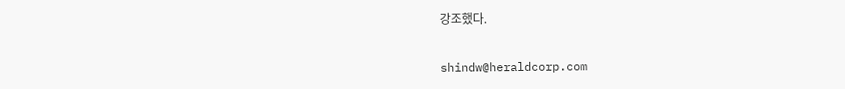강조했다.


shindw@heraldcorp.com